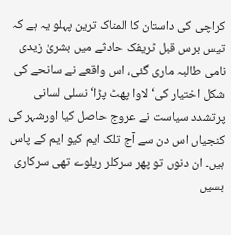کراچی کی داستان کا المناک ترین پہلو یہ ہے کہ تیس برس قبل ٹریفک حادثے میں بشریٰ زیدی نامی طالبہ ماری گئی، اس واقعے نے سانحے کی شکل اختیار کی‘ لاوا پھٹ پڑا‘ نسلی لسانی پرتشدد سیاست نے عروج حاصل کیا اورشہر کی کنجیاں اس دن سے آج تلک ایم کیو ایم کے پاس ہیں۔ ان دنوں تو پھر سرکلر ریلوے تھی سرکاری بسیں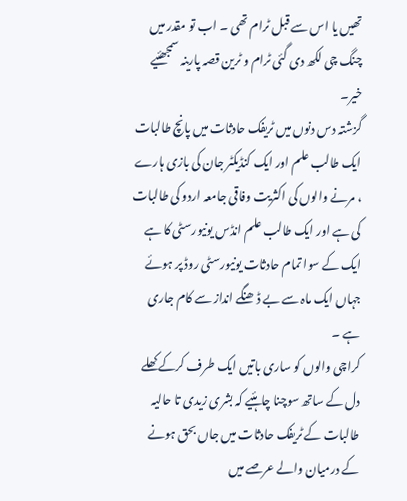تھیں یا اس سے قبل ٹرام تھی ۔ اب تو مقدر میں چنگ چی لکھ دی گئی ٹرام و ٹرین قصہ پارینہ سمجھئیے خیر۔
گزشتہ دس دنوں میں ٹریفک حادثات میں پانچ طالبات ایک طالب علم اور ایک کنڈیکٹر جان کی بازی ہارے ، مرنے والوں کی اکثریت وفاقی جامعہ اردو کی طالبات کی ہے اور ایک طالب علم انڈس یونیورسٹی کا ہے ایک کے سوا تمام حادثات یونیورسٹی روڈ پر ہوئے جہاں ایک ماہ سے بے ڈھنگے انداز سے کام جاری ہے ۔
کراچی والوں کو ساری باتیں ایک طرف کرکے کھلے دل کے ساتھ سوچنا چاہئیے کہ بشری زیدی تا حالیہ طالبات کے ٹریفک حادثات میں جاں بحق ہونے کے درمیان والے عرصے میں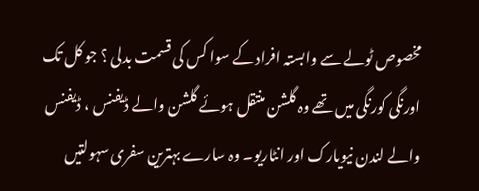مخصوص ٹولے سے وابستہ افراد کے سوا کس کی قسمت بدلی ؟ جو کل تک اورنگی کورنگی میں تھے وہ گلشن منتقل ہوئے گلشن والے ڈیفنس ، ڈیفنس والے لندن نیویارک اور انٹاریو۔ وہ سارے بہترین سفری سہولتیں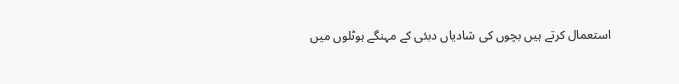استعمال کرتے ہیں بچوں کی شادیاں دبئی کے مہنگے ہوٹلوں میں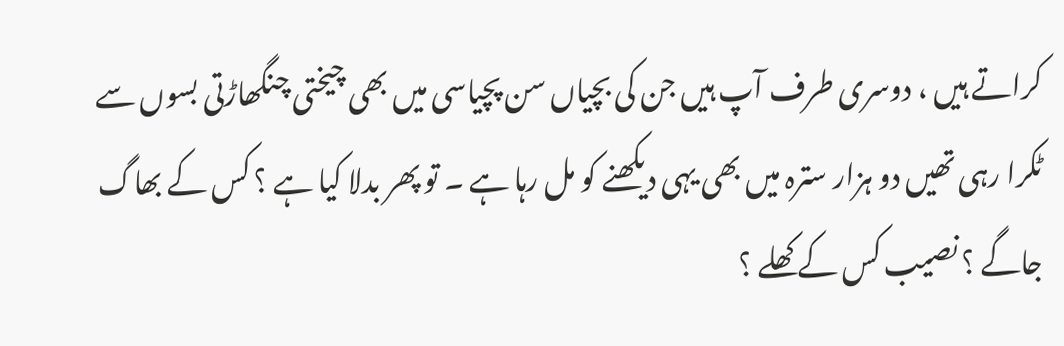کراتے ہیں ، دوسری طرف آپ ہیں جن کی بچیاں سن پچیاسی میں بھی چیختی چنگھاڑتی بسوں سے ٹکرا رہی تھیں دو ہزار سترہ میں بھی یہی دیکھنے کو مل رہا ہے ۔ تو پھر بدلا کیا ہے ؟ کس کے بھاگ جاگے ؟ نصیب کس کے کھلے ؟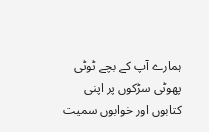ہمارے آپ کے بچے ٹوٹی پھوٹی سڑکوں پر اپنی کتابوں اور خوابوں سمیت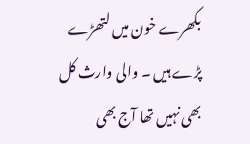بکھرے خون میں لتھڑے پڑے ہیں ۔ والی وارث کل بھی نہیں تھا آج بھی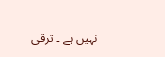نہیں ہے ۔ ترقی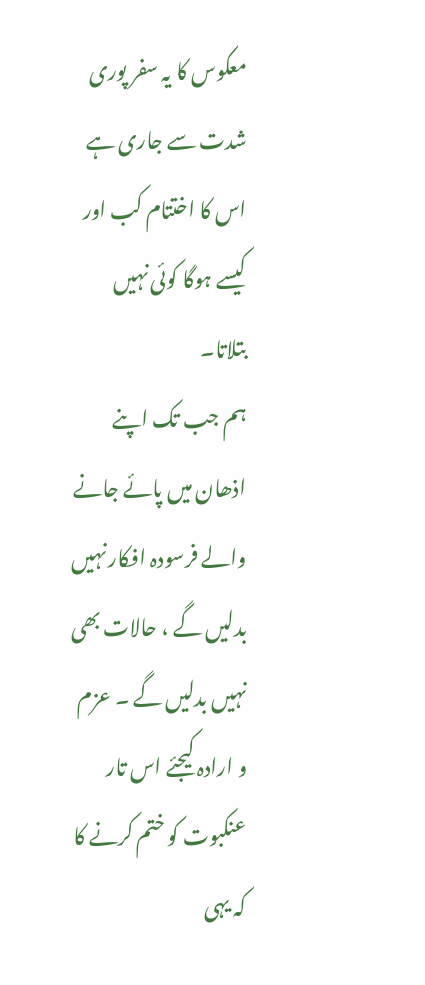معکوس کا یہ سفر پوری شدت سے جاری ہے اس کا اختتام کب اور کیسے ہوگا کوئی نہیں بتلاتا۔
ہم جب تک اپنے اذھان میں پائے جانے والے فرسودہ افکار نہیں بدلیں گے ، حالات بھی نہیں بدلیں گے ۔ عزم و ارادہ کیجئے اس تار عنکبوت کو ختم کرنے کا کہ یہی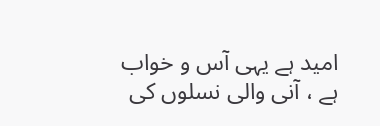امید ہے یہی آس و خواب ہے ، آنی والی نسلوں کی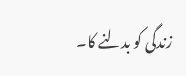زندگی کو بدلنے کا۔